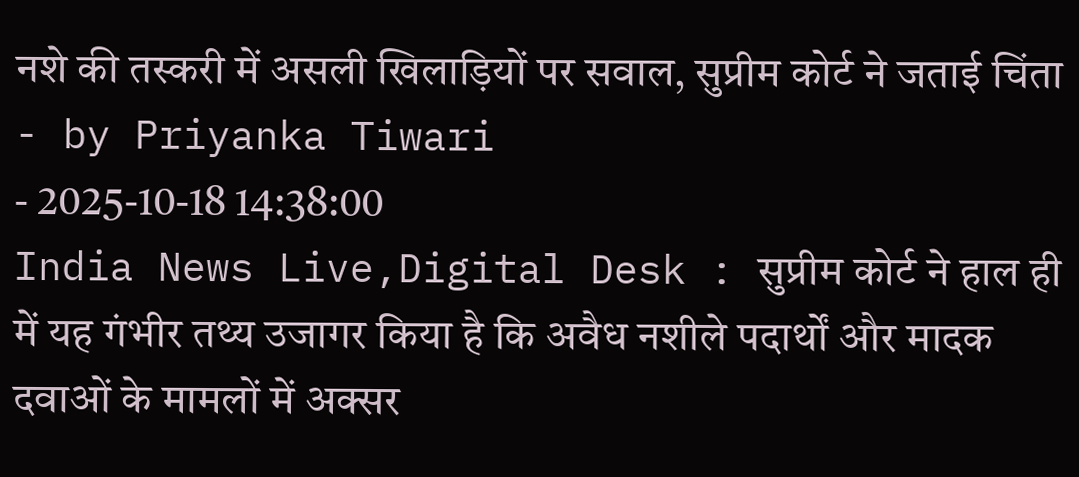नशे की तस्करी में असली खिलाड़ियों पर सवाल, सुप्रीम कोर्ट ने जताई चिंता
- by Priyanka Tiwari
- 2025-10-18 14:38:00
India News Live,Digital Desk : सुप्रीम कोर्ट ने हाल ही में यह गंभीर तथ्य उजागर किया है कि अवैध नशीले पदार्थों और मादक दवाओं के मामलों में अक्सर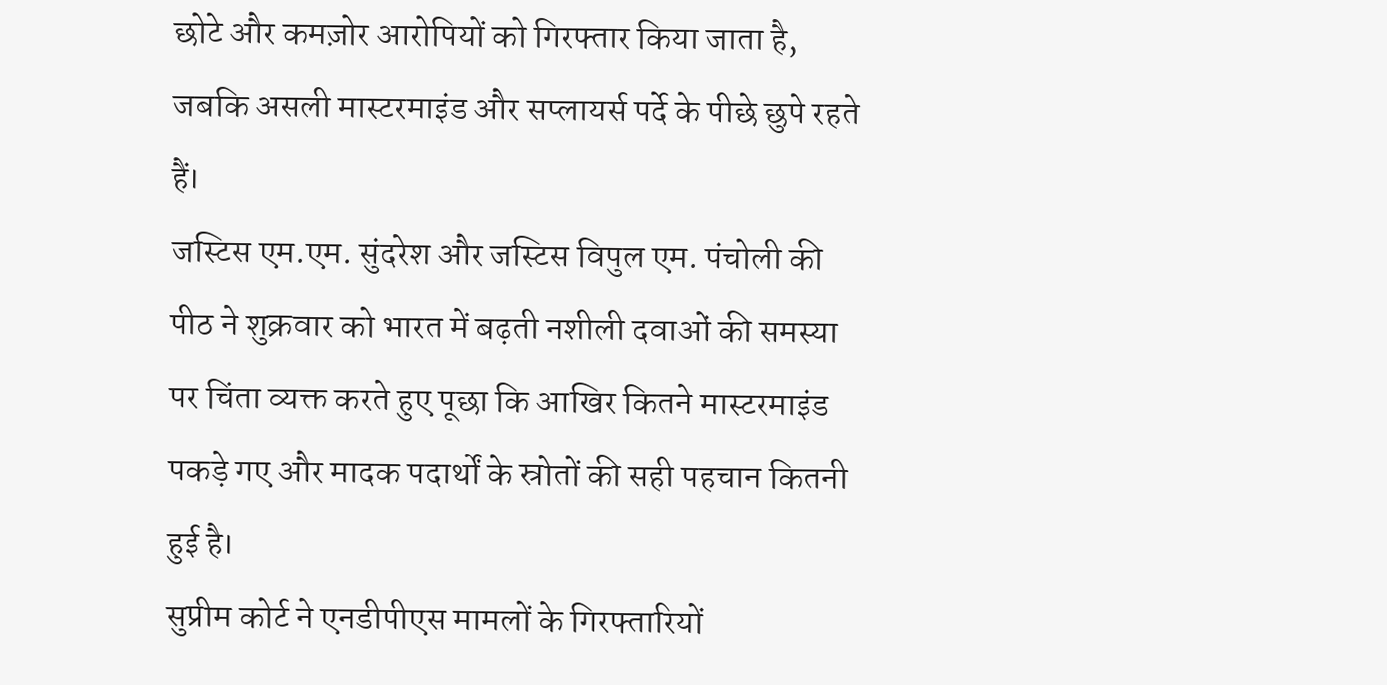छोटे और कमज़ोर आरोपियों को गिरफ्तार किया जाता है, जबकि असली मास्टरमाइंड और सप्लायर्स पर्दे के पीछे छुपे रहते हैं।
जस्टिस एम.एम. सुंदरेश और जस्टिस विपुल एम. पंचोली की पीठ ने शुक्रवार को भारत में बढ़ती नशीली दवाओं की समस्या पर चिंता व्यक्त करते हुए पूछा कि आखिर कितने मास्टरमाइंड पकड़े गए और मादक पदार्थों के स्रोतों की सही पहचान कितनी हुई है।
सुप्रीम कोर्ट ने एनडीपीएस मामलों के गिरफ्तारियों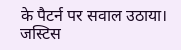के पैटर्न पर सवाल उठाया। जस्टिस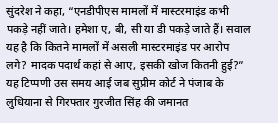सुंदरेश ने कहा, “एनडीपीएस मामलों में मास्टरमाइंड कभी पकड़े नहीं जाते। हमेशा ए, बी, सी या डी पकड़े जाते हैं। सवाल यह है कि कितने मामलों में असली मास्टरमाइंड पर आरोप लगे? मादक पदार्थ कहां से आए, इसकी खोज कितनी हुई?”
यह टिप्पणी उस समय आई जब सुप्रीम कोर्ट ने पंजाब के लुधियाना से गिरफ्तार गुरजीत सिंह की जमानत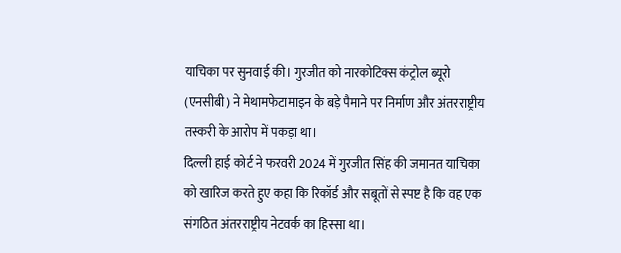याचिका पर सुनवाई की। गुरजीत को नारकोटिक्स कंट्रोल ब्यूरो (एनसीबी) ने मेथामफेटामाइन के बड़े पैमाने पर निर्माण और अंतरराष्ट्रीय तस्करी के आरोप में पकड़ा था।
दिल्ली हाई कोर्ट ने फरवरी 2024 में गुरजीत सिंह की जमानत याचिका को खारिज करते हुए कहा कि रिकॉर्ड और सबूतों से स्पष्ट है कि वह एक संगठित अंतरराष्ट्रीय नेटवर्क का हिस्सा था।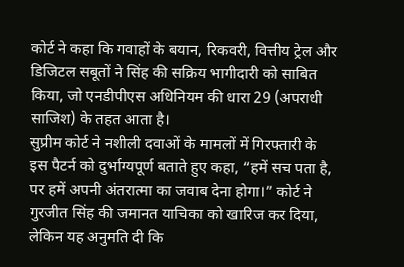कोर्ट ने कहा कि गवाहों के बयान, रिकवरी, वित्तीय ट्रेल और डिजिटल सबूतों ने सिंह की सक्रिय भागीदारी को साबित किया, जो एनडीपीएस अधिनियम की धारा 29 (अपराधी साजिश) के तहत आता है।
सुप्रीम कोर्ट ने नशीली दवाओं के मामलों में गिरफ्तारी के इस पैटर्न को दुर्भाग्यपूर्ण बताते हुए कहा, “हमें सच पता है, पर हमें अपनी अंतरात्मा का जवाब देना होगा।” कोर्ट ने गुरजीत सिंह की जमानत याचिका को खारिज कर दिया, लेकिन यह अनुमति दी कि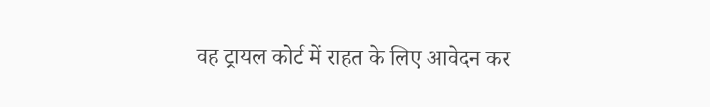वह ट्रायल कोर्ट में राहत के लिए आवेदन कर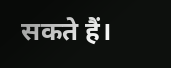सकते हैं।